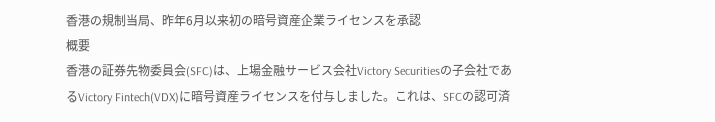香港の規制当局、昨年6月以来初の暗号資産企業ライセンスを承認
概要
香港の証券先物委員会(SFC)は、上場金融サービス会社Victory Securitiesの子会社であるVictory Fintech(VDX)に暗号資産ライセンスを付与しました。これは、SFCの認可済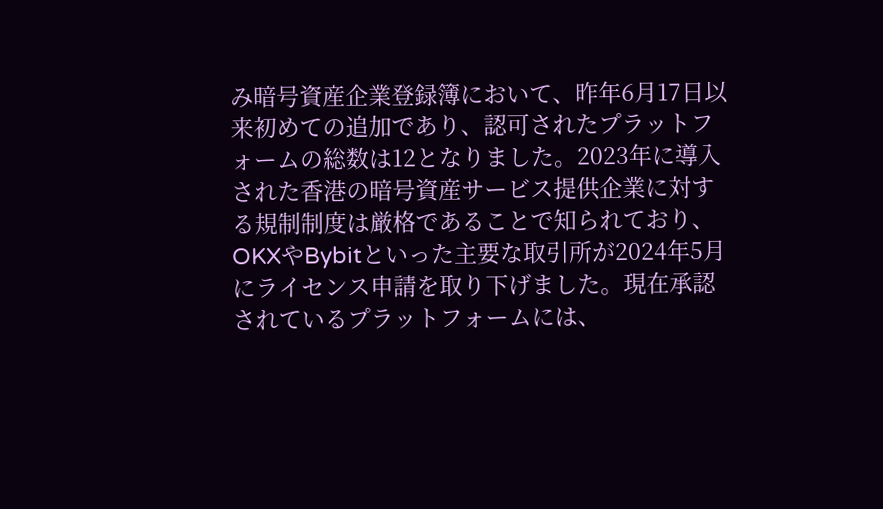み暗号資産企業登録簿において、昨年6月17日以来初めての追加であり、認可されたプラットフォームの総数は12となりました。2023年に導入された香港の暗号資産サービス提供企業に対する規制制度は厳格であることで知られており、OKXやBybitといった主要な取引所が2024年5月にライセンス申請を取り下げました。現在承認されているプラットフォームには、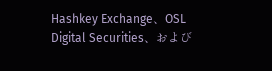Hashkey Exchange、OSL Digital Securities、および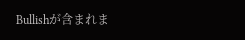Bullishが含まれま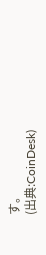す。
(出典:CoinDesk)